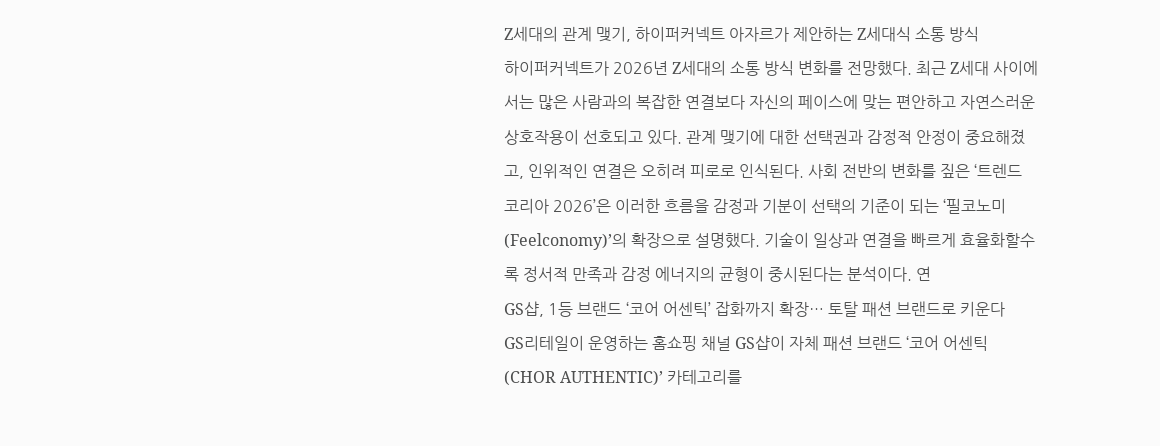Z세대의 관계 맺기, 하이퍼커넥트 아자르가 제안하는 Z세대식 소통 방식
하이퍼커넥트가 2026년 Z세대의 소통 방식 변화를 전망했다. 최근 Z세대 사이에서는 많은 사람과의 복잡한 연결보다 자신의 페이스에 맞는 편안하고 자연스러운 상호작용이 선호되고 있다. 관계 맺기에 대한 선택권과 감정적 안정이 중요해졌고, 인위적인 연결은 오히려 피로로 인식된다. 사회 전반의 변화를 짚은 ‘트렌드 코리아 2026’은 이러한 흐름을 감정과 기분이 선택의 기준이 되는 ‘필코노미(Feelconomy)’의 확장으로 설명했다. 기술이 일상과 연결을 빠르게 효율화할수록 정서적 만족과 감정 에너지의 균형이 중시된다는 분석이다. 연
GS샵, 1등 브랜드 ‘코어 어센틱’ 잡화까지 확장… 토탈 패션 브랜드로 키운다
GS리테일이 운영하는 홈쇼핑 채널 GS샵이 자체 패션 브랜드 ‘코어 어센틱(CHOR AUTHENTIC)’ 카테고리를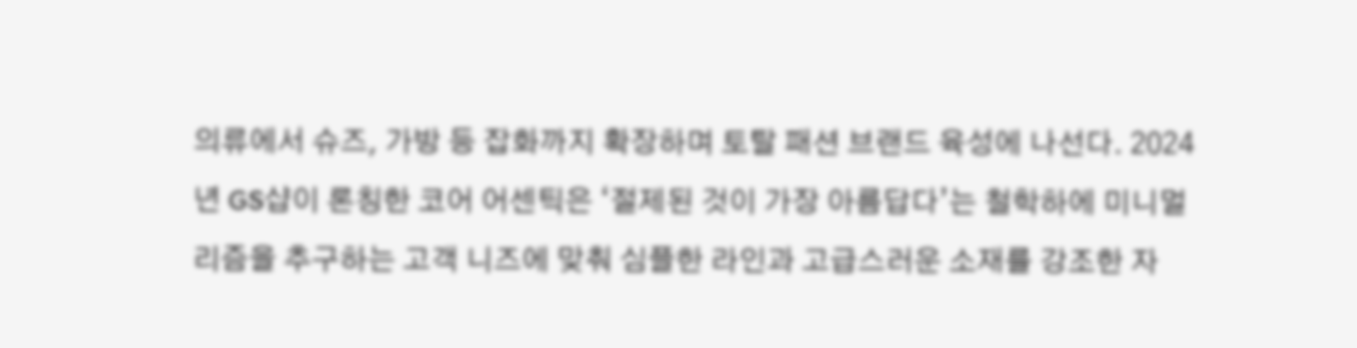의류에서 슈즈, 가방 등 잡화까지 확장하며 토탈 패션 브랜드 육성에 나선다. 2024년 GS샵이 론칭한 코어 어센틱은 ‘절제된 것이 가장 아름답다’는 철학하에 미니멀리즘을 추구하는 고객 니즈에 맞춰 심플한 라인과 고급스러운 소재를 강조한 자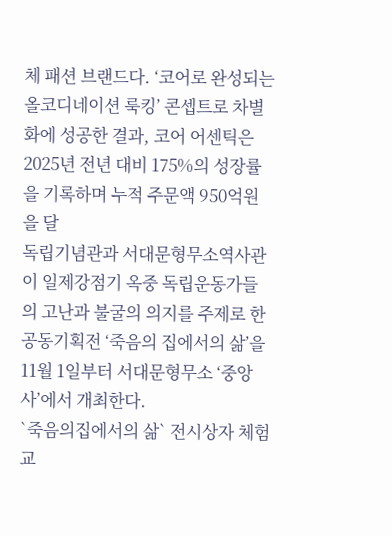체 패션 브랜드다. ‘코어로 완성되는 올코디네이션 룩킹’ 콘셉트로 차별화에 성공한 결과, 코어 어센틱은 2025년 전년 대비 175%의 성장률을 기록하며 누적 주문액 950억원을 달
독립기념관과 서대문형무소역사관이 일제강점기 옥중 독립운동가들의 고난과 불굴의 의지를 주제로 한 공동기획전 ‘죽음의 집에서의 삶’을 11월 1일부터 서대문형무소 ‘중앙사’에서 개최한다.
`죽음의집에서의 삶` 전시상자 체험교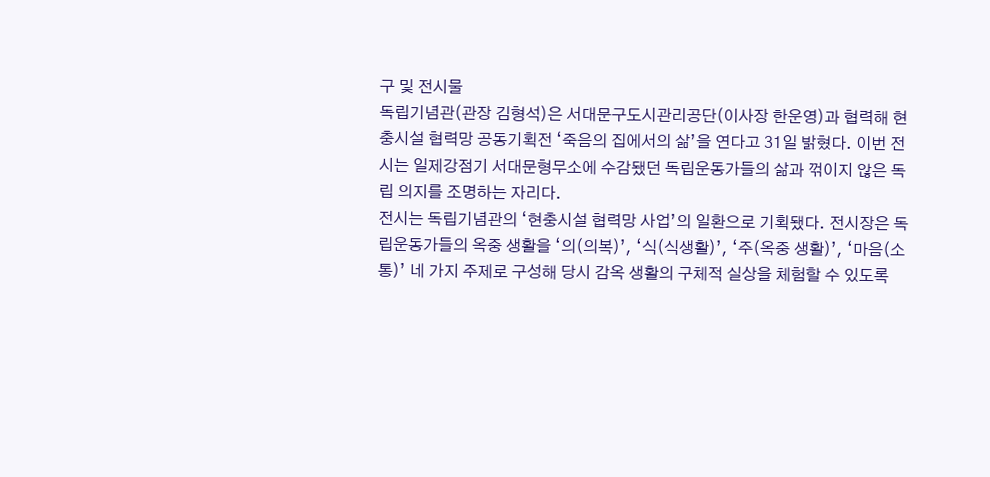구 및 전시물
독립기념관(관장 김형석)은 서대문구도시관리공단(이사장 한운영)과 협력해 현충시설 협력망 공동기획전 ‘죽음의 집에서의 삶’을 연다고 31일 밝혔다. 이번 전시는 일제강점기 서대문형무소에 수감됐던 독립운동가들의 삶과 꺾이지 않은 독립 의지를 조명하는 자리다.
전시는 독립기념관의 ‘현충시설 협력망 사업’의 일환으로 기획됐다. 전시장은 독립운동가들의 옥중 생활을 ‘의(의복)’, ‘식(식생활)’, ‘주(옥중 생활)’, ‘마음(소통)’ 네 가지 주제로 구성해 당시 감옥 생활의 구체적 실상을 체험할 수 있도록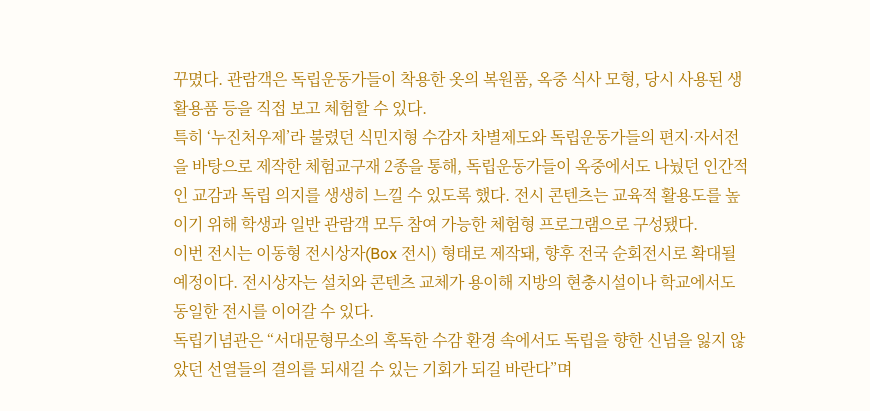꾸몄다. 관람객은 독립운동가들이 착용한 옷의 복원품, 옥중 식사 모형, 당시 사용된 생활용품 등을 직접 보고 체험할 수 있다.
특히 ‘누진처우제’라 불렸던 식민지형 수감자 차별제도와 독립운동가들의 편지·자서전을 바탕으로 제작한 체험교구재 2종을 통해, 독립운동가들이 옥중에서도 나눴던 인간적인 교감과 독립 의지를 생생히 느낄 수 있도록 했다. 전시 콘텐츠는 교육적 활용도를 높이기 위해 학생과 일반 관람객 모두 참여 가능한 체험형 프로그램으로 구성됐다.
이번 전시는 이동형 전시상자(Box 전시) 형태로 제작돼, 향후 전국 순회전시로 확대될 예정이다. 전시상자는 설치와 콘텐츠 교체가 용이해 지방의 현충시설이나 학교에서도 동일한 전시를 이어갈 수 있다.
독립기념관은 “서대문형무소의 혹독한 수감 환경 속에서도 독립을 향한 신념을 잃지 않았던 선열들의 결의를 되새길 수 있는 기회가 되길 바란다”며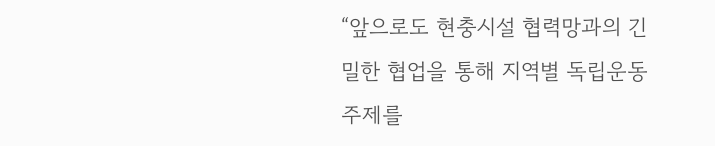“앞으로도 현충시설 협력망과의 긴밀한 협업을 통해 지역별 독립운동 주제를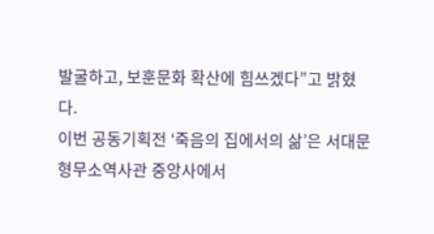발굴하고, 보훈문화 확산에 힘쓰겠다”고 밝혔다.
이번 공동기획전 ‘죽음의 집에서의 삶’은 서대문형무소역사관 중앙사에서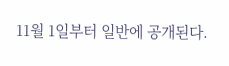11월 1일부터 일반에 공개된다.